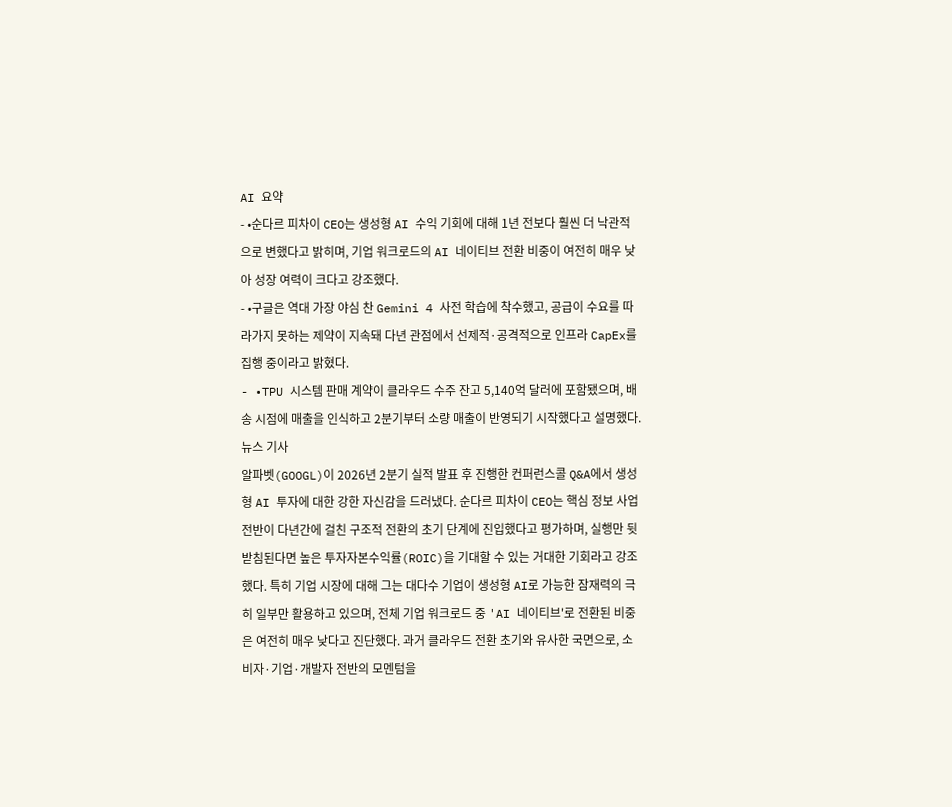AI 요약
- •순다르 피차이 CEO는 생성형 AI 수익 기회에 대해 1년 전보다 훨씬 더 낙관적으로 변했다고 밝히며, 기업 워크로드의 AI 네이티브 전환 비중이 여전히 매우 낮아 성장 여력이 크다고 강조했다.
- •구글은 역대 가장 야심 찬 Gemini 4 사전 학습에 착수했고, 공급이 수요를 따라가지 못하는 제약이 지속돼 다년 관점에서 선제적·공격적으로 인프라 CapEx를 집행 중이라고 밝혔다.
- •TPU 시스템 판매 계약이 클라우드 수주 잔고 5,140억 달러에 포함됐으며, 배송 시점에 매출을 인식하고 2분기부터 소량 매출이 반영되기 시작했다고 설명했다.
뉴스 기사
알파벳(GOOGL)이 2026년 2분기 실적 발표 후 진행한 컨퍼런스콜 Q&A에서 생성형 AI 투자에 대한 강한 자신감을 드러냈다. 순다르 피차이 CEO는 핵심 정보 사업 전반이 다년간에 걸친 구조적 전환의 초기 단계에 진입했다고 평가하며, 실행만 뒷받침된다면 높은 투자자본수익률(ROIC)을 기대할 수 있는 거대한 기회라고 강조했다. 특히 기업 시장에 대해 그는 대다수 기업이 생성형 AI로 가능한 잠재력의 극히 일부만 활용하고 있으며, 전체 기업 워크로드 중 'AI 네이티브'로 전환된 비중은 여전히 매우 낮다고 진단했다. 과거 클라우드 전환 초기와 유사한 국면으로, 소비자·기업·개발자 전반의 모멘텀을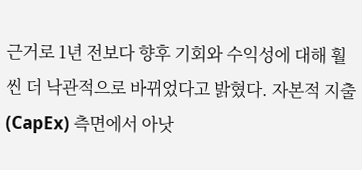근거로 1년 전보다 향후 기회와 수익성에 대해 훨씬 더 낙관적으로 바뀌었다고 밝혔다. 자본적 지출(CapEx) 측면에서 아낫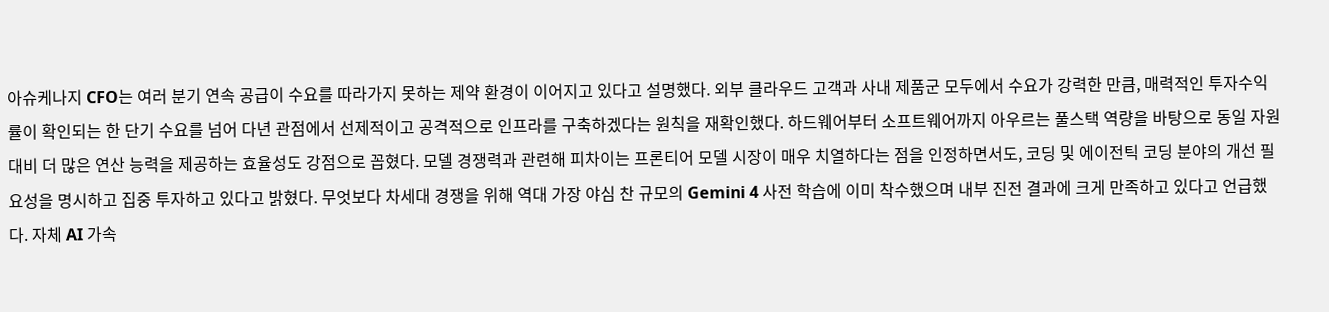아슈케나지 CFO는 여러 분기 연속 공급이 수요를 따라가지 못하는 제약 환경이 이어지고 있다고 설명했다. 외부 클라우드 고객과 사내 제품군 모두에서 수요가 강력한 만큼, 매력적인 투자수익률이 확인되는 한 단기 수요를 넘어 다년 관점에서 선제적이고 공격적으로 인프라를 구축하겠다는 원칙을 재확인했다. 하드웨어부터 소프트웨어까지 아우르는 풀스택 역량을 바탕으로 동일 자원 대비 더 많은 연산 능력을 제공하는 효율성도 강점으로 꼽혔다. 모델 경쟁력과 관련해 피차이는 프론티어 모델 시장이 매우 치열하다는 점을 인정하면서도, 코딩 및 에이전틱 코딩 분야의 개선 필요성을 명시하고 집중 투자하고 있다고 밝혔다. 무엇보다 차세대 경쟁을 위해 역대 가장 야심 찬 규모의 Gemini 4 사전 학습에 이미 착수했으며 내부 진전 결과에 크게 만족하고 있다고 언급했다. 자체 AI 가속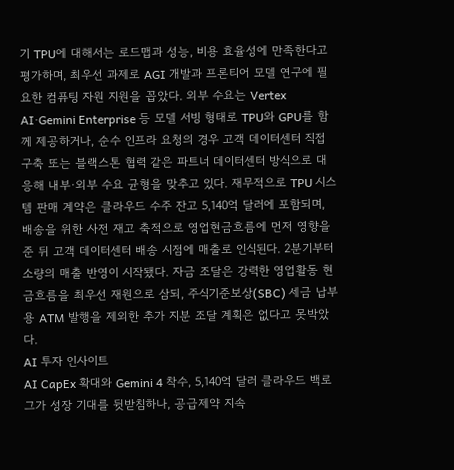기 TPU에 대해서는 로드맵과 성능, 비용 효율성에 만족한다고 평가하며, 최우선 과제로 AGI 개발과 프론티어 모델 연구에 필요한 컴퓨팅 자원 지원을 꼽았다. 외부 수요는 Vertex AI·Gemini Enterprise 등 모델 서빙 형태로 TPU와 GPU를 함께 제공하거나, 순수 인프라 요청의 경우 고객 데이터센터 직접 구축 또는 블랙스톤 협력 같은 파트너 데이터센터 방식으로 대응해 내부·외부 수요 균형을 맞추고 있다. 재무적으로 TPU 시스템 판매 계약은 클라우드 수주 잔고 5,140억 달러에 포함되며, 배송을 위한 사전 재고 축적으로 영업현금흐름에 먼저 영향을 준 뒤 고객 데이터센터 배송 시점에 매출로 인식된다. 2분기부터 소량의 매출 반영이 시작됐다. 자금 조달은 강력한 영업활동 현금흐름을 최우선 재원으로 삼되, 주식기준보상(SBC) 세금 납부용 ATM 발행을 제외한 추가 지분 조달 계획은 없다고 못박았다.
AI 투자 인사이트
AI CapEx 확대와 Gemini 4 착수, 5,140억 달러 클라우드 백로그가 성장 기대를 뒷받침하나, 공급제약 지속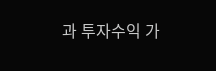과 투자수익 가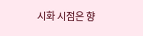시화 시점은 향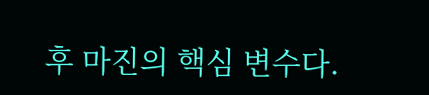후 마진의 핵심 변수다.